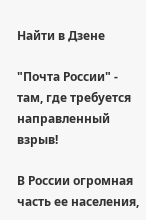Найти в Дзене

"Почта России" - там, где требуется направленный взрыв!

В России огромная часть ее населения,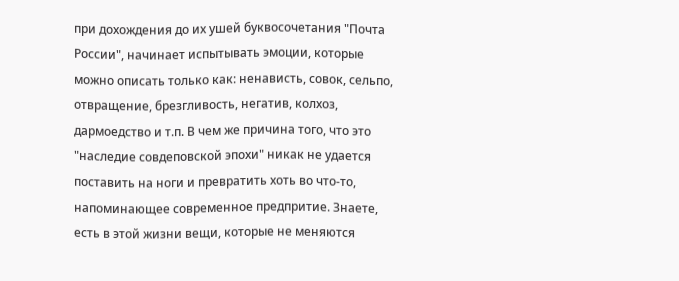при дохождения до их ушей буквосочетания "Почта России", начинает испытывать эмоции, которые можно описать только как: ненависть, совок, сельпо, отвращение, брезгливость, негатив, колхоз, дармоедство и т.п. В чем же причина того, что это "наследие совдеповской эпохи" никак не удается поставить на ноги и превратить хоть во что-то, напоминающее современное предпритие. Знаете, есть в этой жизни вещи, которые не меняются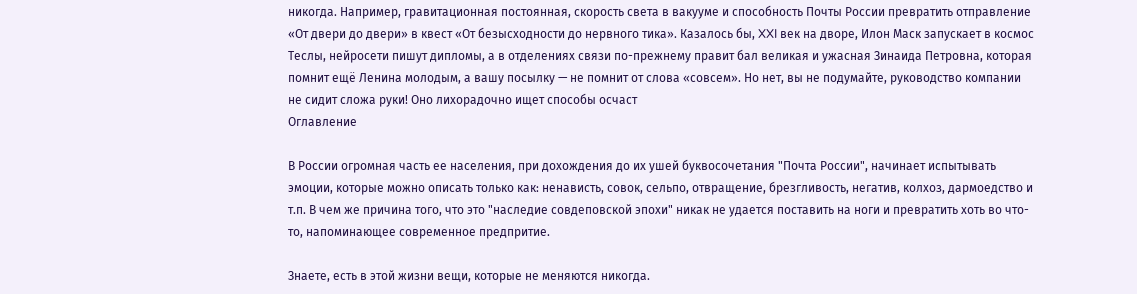никогда. Например, гравитационная постоянная, скорость света в вакууме и способность Почты России превратить отправление «От двери до двери» в квест «От безысходности до нервного тика». Казалось бы, XXI век на дворе, Илон Маск запускает в космос Теслы, нейросети пишут дипломы, а в отделениях связи по-прежнему правит бал великая и ужасная Зинаида Петровна, которая помнит ещё Ленина молодым, а вашу посылку — не помнит от слова «совсем». Но нет, вы не подумайте, руководство компании не сидит сложа руки! Оно лихорадочно ищет способы осчаст
Оглавление

В России огромная часть ее населения, при дохождения до их ушей буквосочетания "Почта России", начинает испытывать эмоции, которые можно описать только как: ненависть, совок, сельпо, отвращение, брезгливость, негатив, колхоз, дармоедство и т.п. В чем же причина того, что это "наследие совдеповской эпохи" никак не удается поставить на ноги и превратить хоть во что-то, напоминающее современное предпритие.

Знаете, есть в этой жизни вещи, которые не меняются никогда.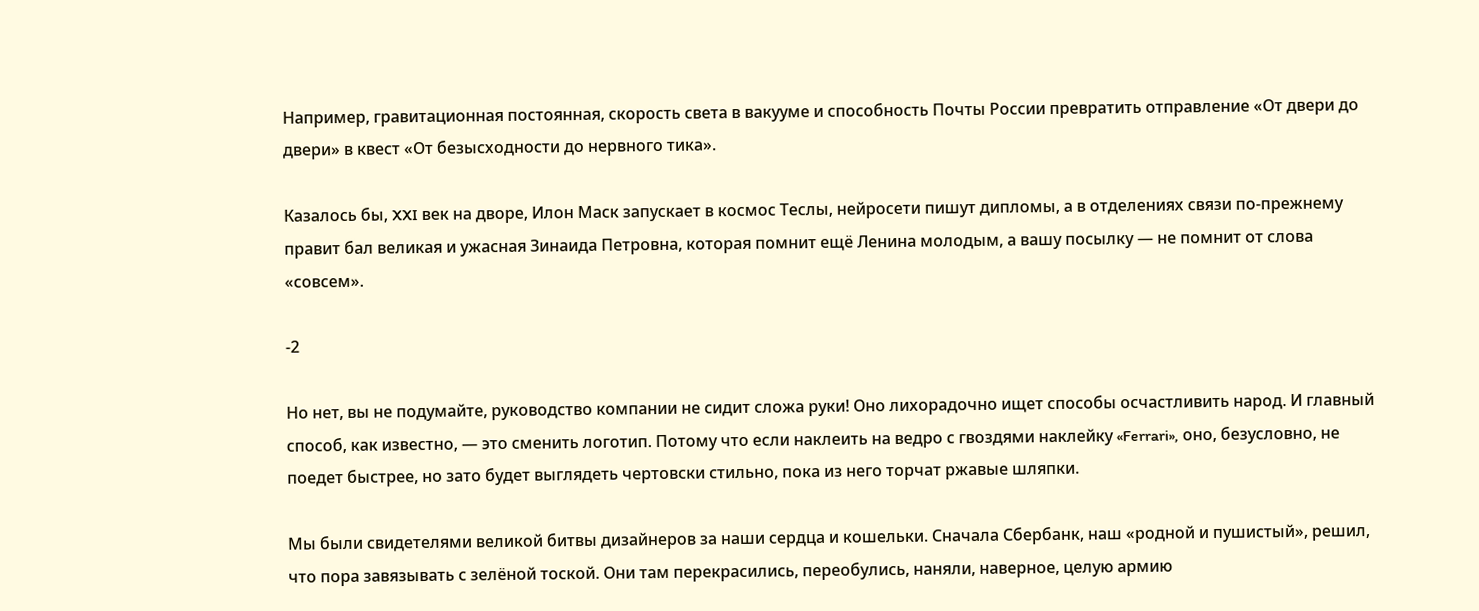Например, гравитационная постоянная, скорость света в вакууме и способность Почты России превратить отправление «От двери до двери» в квест «От безысходности до нервного тика».

Казалось бы, XXI век на дворе, Илон Маск запускает в космос Теслы, нейросети пишут дипломы, а в отделениях связи по-прежнему правит бал великая и ужасная Зинаида Петровна, которая помнит ещё Ленина молодым, а вашу посылку — не помнит от слова «совсем».

-2

Но нет, вы не подумайте, руководство компании не сидит сложа руки! Оно лихорадочно ищет способы осчастливить народ. И главный способ, как известно, — это сменить логотип. Потому что если наклеить на ведро с гвоздями наклейку «Ferrari», оно, безусловно, не поедет быстрее, но зато будет выглядеть чертовски стильно, пока из него торчат ржавые шляпки.

Мы были свидетелями великой битвы дизайнеров за наши сердца и кошельки. Сначала Сбербанк, наш «родной и пушистый», решил, что пора завязывать с зелёной тоской. Они там перекрасились, переобулись, наняли, наверное, целую армию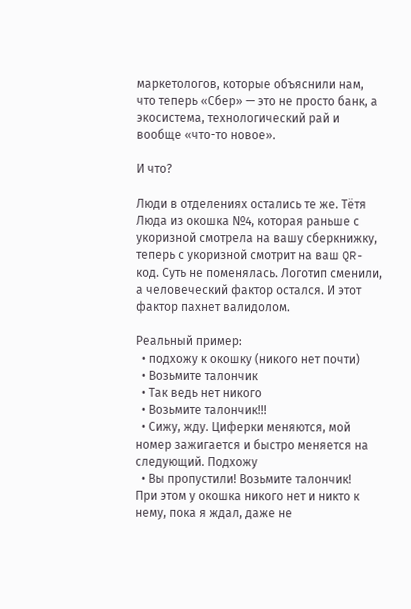маркетологов, которые объяснили нам, что теперь «Сбер» — это не просто банк, а экосистема, технологический рай и вообще «что-то новое».

И что?

Люди в отделениях остались те же. Тётя Люда из окошка №4, которая раньше с укоризной смотрела на вашу сберкнижку, теперь с укоризной смотрит на ваш QR-код. Суть не поменялась. Логотип сменили, а человеческий фактор остался. И этот фактор пахнет валидолом.

Реальный пример:
  • подхожу к окошку (никого нет почти)
  • Возьмите талончик
  • Так ведь нет никого
  • Возьмите талончик!!!
  • Сижу, жду. Циферки меняются, мой номер зажигается и быстро меняется на следующий. Подхожу
  • Вы пропустили! Возьмите талончик!
При этом у окошка никого нет и никто к нему, пока я ждал, даже не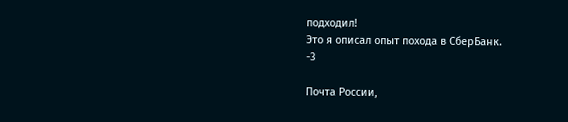подходил!
Это я описал опыт похода в СберБанк.
-3

Почта России,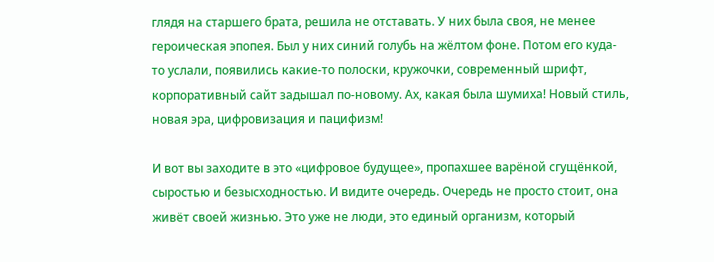глядя на старшего брата, решила не отставать. У них была своя, не менее героическая эпопея. Был у них синий голубь на жёлтом фоне. Потом его куда-то услали, появились какие-то полоски, кружочки, современный шрифт, корпоративный сайт задышал по-новому. Ах, какая была шумиха! Новый стиль, новая эра, цифровизация и пацифизм!

И вот вы заходите в это «цифровое будущее», пропахшее варёной сгущёнкой, сыростью и безысходностью. И видите очередь. Очередь не просто стоит, она живёт своей жизнью. Это уже не люди, это единый организм, который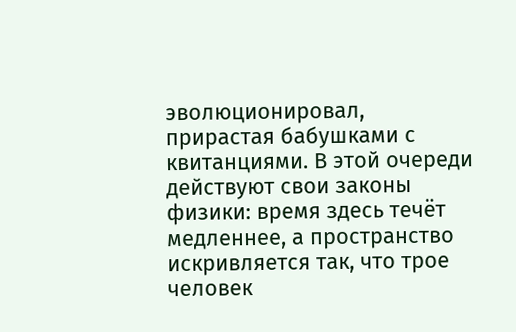эволюционировал, прирастая бабушками с квитанциями. В этой очереди действуют свои законы физики: время здесь течёт медленнее, а пространство искривляется так, что трое человек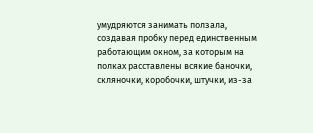умудряются занимать ползала, создавая пробку перед единственным работающим окном, за которым на полках расставлены всякие баночки, скляночки, коробочки, штучки, из-за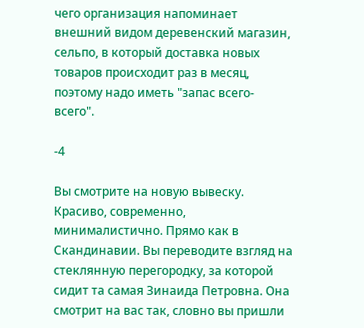чего организация напоминает внешний видом деревенский магазин, сельпо, в который доставка новых товаров происходит раз в месяц, поэтому надо иметь "запас всего-всего".

-4

Вы смотрите на новую вывеску. Красиво, современно, минималистично. Прямо как в Скандинавии. Вы переводите взгляд на стеклянную перегородку, за которой сидит та самая Зинаида Петровна. Она смотрит на вас так, словно вы пришли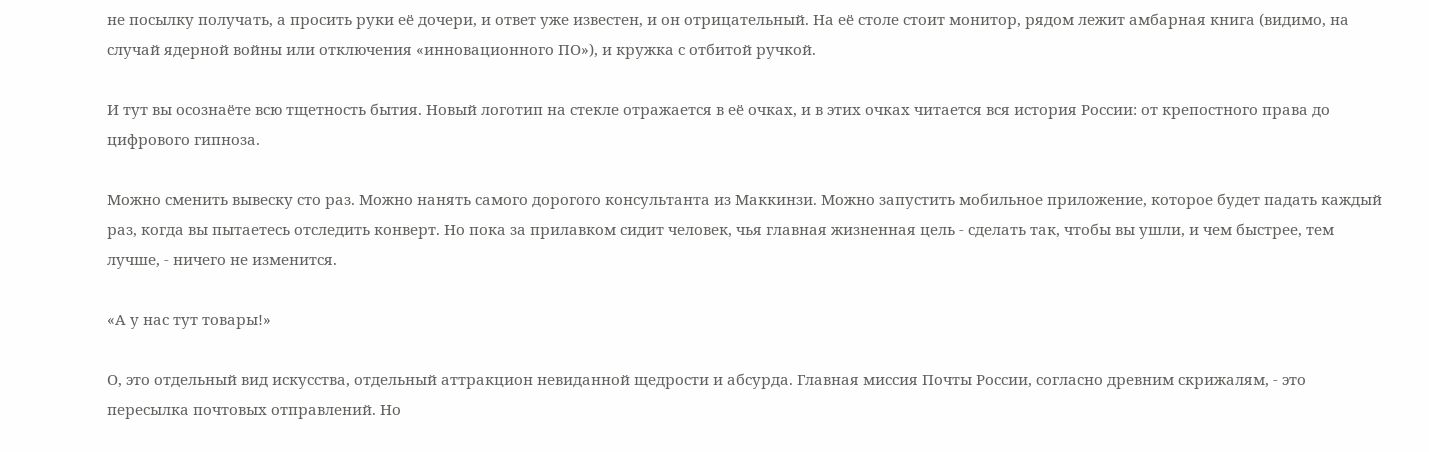не посылку получать, а просить руки её дочери, и ответ уже известен, и он отрицательный. На её столе стоит монитор, рядом лежит амбарная книга (видимо, на случай ядерной войны или отключения «инновационного ПО»), и кружка с отбитой ручкой.

И тут вы осознаёте всю тщетность бытия. Новый логотип на стекле отражается в её очках, и в этих очках читается вся история России: от крепостного права до цифрового гипноза.

Можно сменить вывеску сто раз. Можно нанять самого дорогого консультанта из Маккинзи. Можно запустить мобильное приложение, которое будет падать каждый раз, когда вы пытаетесь отследить конверт. Но пока за прилавком сидит человек, чья главная жизненная цель - сделать так, чтобы вы ушли, и чем быстрее, тем лучше, - ничего не изменится.

«А у нас тут товары!»

О, это отдельный вид искусства, отдельный аттракцион невиданной щедрости и абсурда. Главная миссия Почты России, согласно древним скрижалям, - это пересылка почтовых отправлений. Но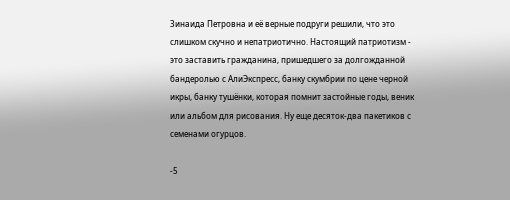Зинаида Петровна и её верные подруги решили, что это слишком скучно и непатриотично. Настоящий патриотизм - это заставить гражданина, пришедшего за долгожданной бандеролью с АлиЭкспресс, банку скумбрии по цене черной икры, банку тушёнки, которая помнит застойные годы, веник или альбом для рисования. Ну еще десяток-два пакетиков с семенами огурцов.

-5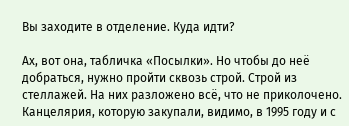Вы заходите в отделение. Куда идти?

Ах, вот она, табличка «Посылки». Но чтобы до неё добраться, нужно пройти сквозь строй. Строй из стеллажей. На них разложено всё, что не приколочено. Канцелярия, которую закупали, видимо, в 1995 году и с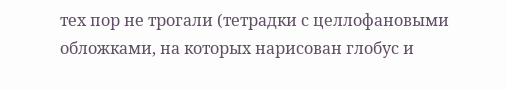тех пор не трогали (тетрадки с целлофановыми обложками, на которых нарисован глобус и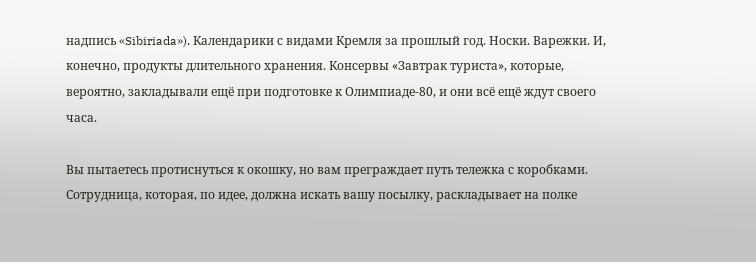надпись «Sibiriada»). Календарики с видами Кремля за прошлый год. Носки. Варежки. И, конечно, продукты длительного хранения. Консервы «Завтрак туриста», которые, вероятно, закладывали ещё при подготовке к Олимпиаде-80, и они всё ещё ждут своего часа.

Вы пытаетесь протиснуться к окошку, но вам преграждает путь тележка с коробками. Сотрудница, которая, по идее, должна искать вашу посылку, раскладывает на полке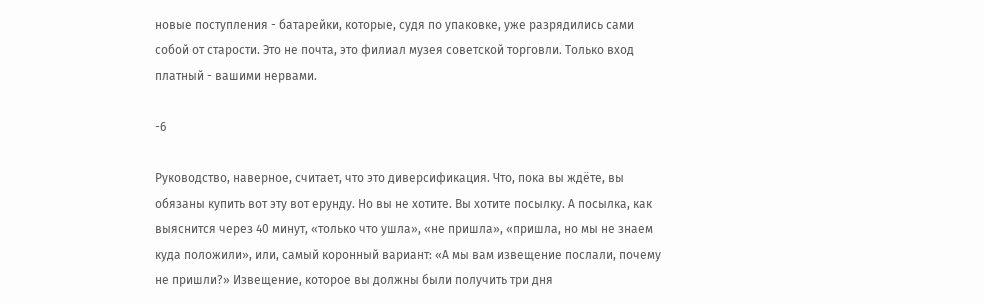новые поступления - батарейки, которые, судя по упаковке, уже разрядились сами собой от старости. Это не почта, это филиал музея советской торговли. Только вход платный - вашими нервами.

-6

Руководство, наверное, считает, что это диверсификация. Что, пока вы ждёте, вы обязаны купить вот эту вот ерунду. Но вы не хотите. Вы хотите посылку. А посылка, как выяснится через 40 минут, «только что ушла», «не пришла», «пришла, но мы не знаем куда положили», или, самый коронный вариант: «А мы вам извещение послали, почему не пришли?» Извещение, которое вы должны были получить три дня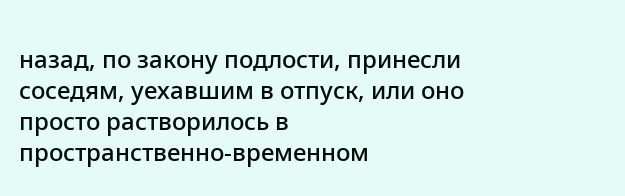назад, по закону подлости, принесли соседям, уехавшим в отпуск, или оно просто растворилось в пространственно-временном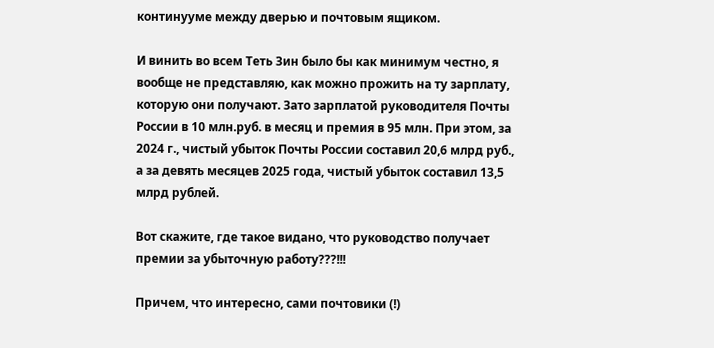континууме между дверью и почтовым ящиком.

И винить во всем Теть Зин было бы как минимум честно, я вообще не представляю, как можно прожить на ту зарплату, которую они получают. Зато зарплатой руководителя Почты России в 10 млн.руб. в месяц и премия в 95 млн. При этом, за 2024 г., чистый убыток Почты России составил 20,6 млрд руб., а за девять месяцев 2025 года, чистый убыток составил 13,5 млрд рублей.

Вот скажите, где такое видано, что руководство получает премии за убыточную работу???!!!

Причем, что интересно, сами почтовики (!)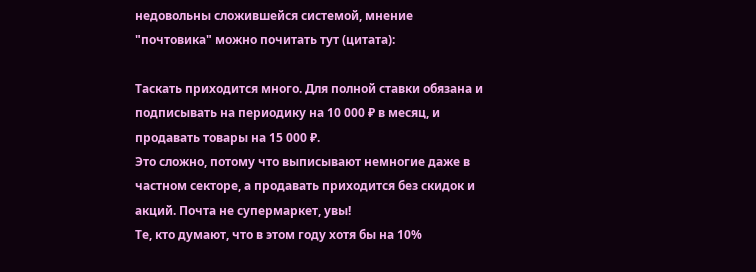недовольны сложившейся системой, мнение "почтовика" можно почитать тут (цитата):

Таскать приходится много. Для полной ставки обязана и подписывать на периодику на 10 000 ₽ в месяц, и продавать товары на 15 000 ₽.
Это сложно, потому что выписывают немногие даже в частном секторе, а продавать приходится без скидок и акций. Почта не супермаркет, увы!
Те, кто думают, что в этом году хотя бы на 10%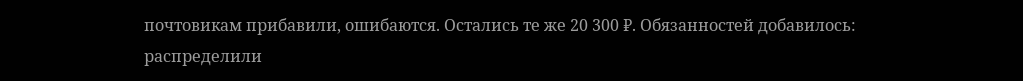почтовикам прибавили, ошибаются. Остались те же 20 300 ₽. Обязанностей добавилось: распределили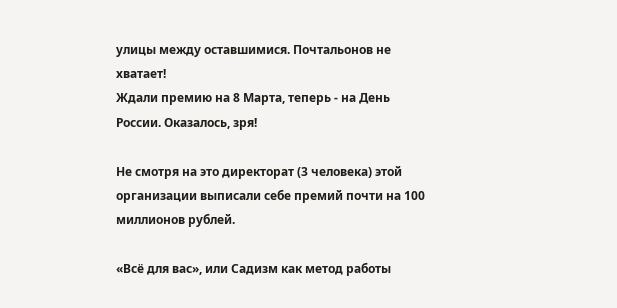улицы между оставшимися. Почтальонов не хватает!
Ждали премию на 8 Марта, теперь - на День России. Оказалось, зря!

Не смотря на это директорат (3 человека) этой организации выписали себе премий почти на 100 миллионов рублей.

«Всё для вас», или Садизм как метод работы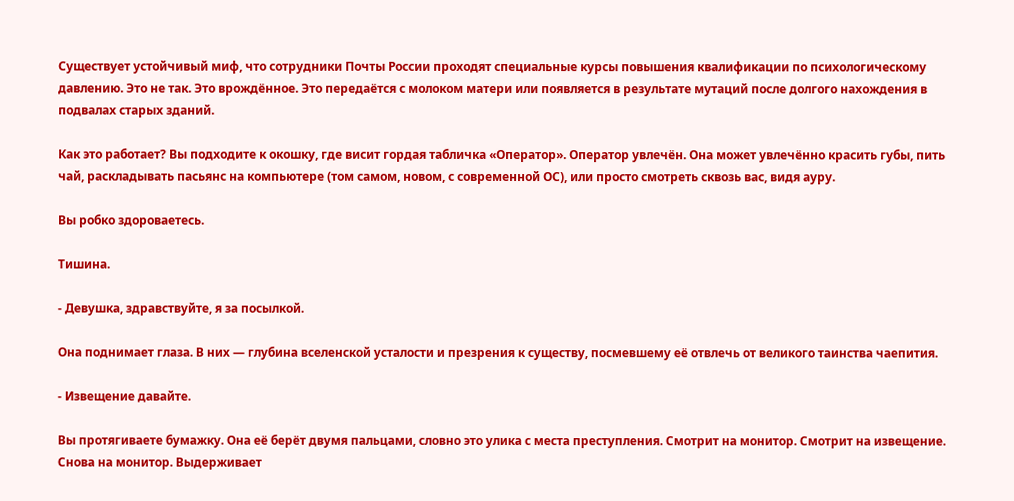Существует устойчивый миф, что сотрудники Почты России проходят специальные курсы повышения квалификации по психологическому давлению. Это не так. Это врождённое. Это передаётся с молоком матери или появляется в результате мутаций после долгого нахождения в подвалах старых зданий.

Как это работает? Вы подходите к окошку, где висит гордая табличка «Оператор». Оператор увлечён. Она может увлечённо красить губы, пить чай, раскладывать пасьянс на компьютере (том самом, новом, с современной ОС), или просто смотреть сквозь вас, видя ауру.

Вы робко здороваетесь.

Тишина.

- Девушка, здравствуйте, я за посылкой.

Она поднимает глаза. В них — глубина вселенской усталости и презрения к существу, посмевшему её отвлечь от великого таинства чаепития.

- Извещение давайте.

Вы протягиваете бумажку. Она её берёт двумя пальцами, словно это улика с места преступления. Смотрит на монитор. Смотрит на извещение. Снова на монитор. Выдерживает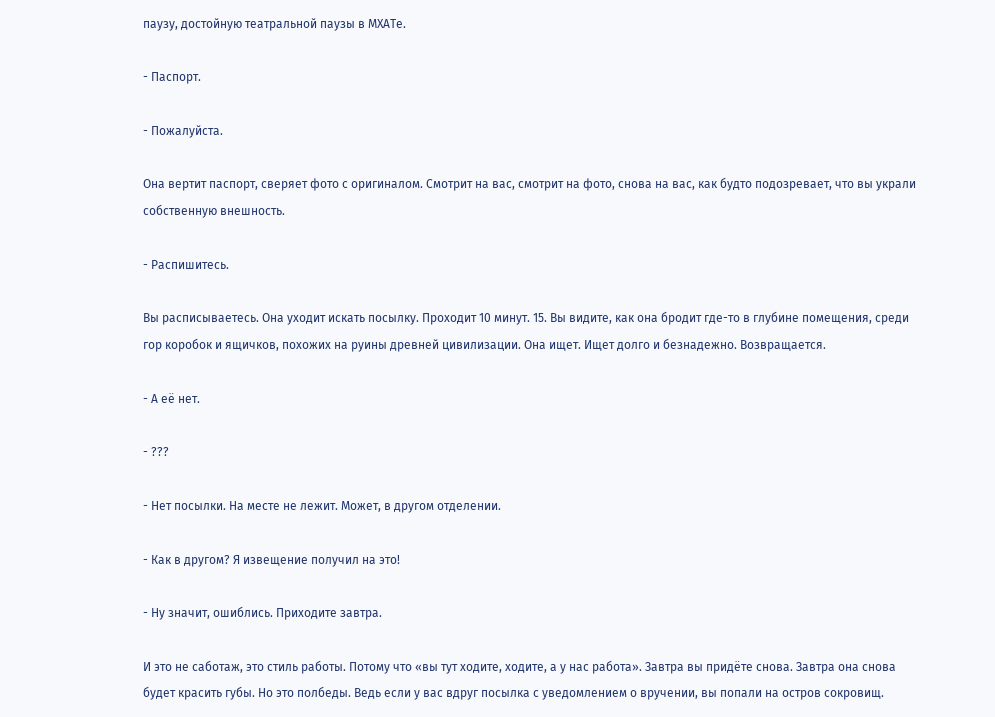паузу, достойную театральной паузы в МХАТе.

- Паспорт.

- Пожалуйста.

Она вертит паспорт, сверяет фото с оригиналом. Смотрит на вас, смотрит на фото, снова на вас, как будто подозревает, что вы украли собственную внешность.

- Распишитесь.

Вы расписываетесь. Она уходит искать посылку. Проходит 10 минут. 15. Вы видите, как она бродит где-то в глубине помещения, среди гор коробок и ящичков, похожих на руины древней цивилизации. Она ищет. Ищет долго и безнадежно. Возвращается.

- А её нет.

- ???

- Нет посылки. На месте не лежит. Может, в другом отделении.

- Как в другом? Я извещение получил на это!

- Ну значит, ошиблись. Приходите завтра.

И это не саботаж, это стиль работы. Потому что «вы тут ходите, ходите, а у нас работа». Завтра вы придёте снова. Завтра она снова будет красить губы. Но это полбеды. Ведь если у вас вдруг посылка с уведомлением о вручении, вы попали на остров сокровищ.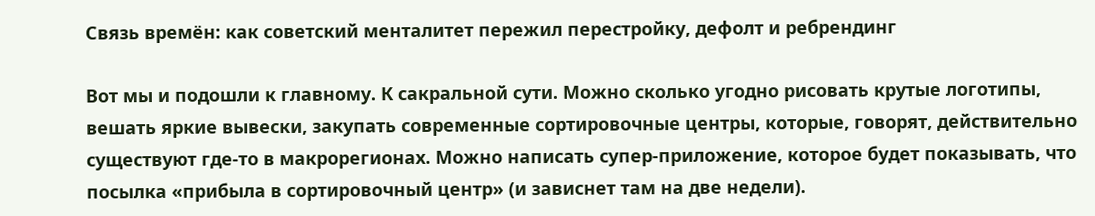Связь времён: как советский менталитет пережил перестройку, дефолт и ребрендинг

Вот мы и подошли к главному. К сакральной сути. Можно сколько угодно рисовать крутые логотипы, вешать яркие вывески, закупать современные сортировочные центры, которые, говорят, действительно существуют где-то в макрорегионах. Можно написать супер-приложение, которое будет показывать, что посылка «прибыла в сортировочный центр» (и зависнет там на две недели).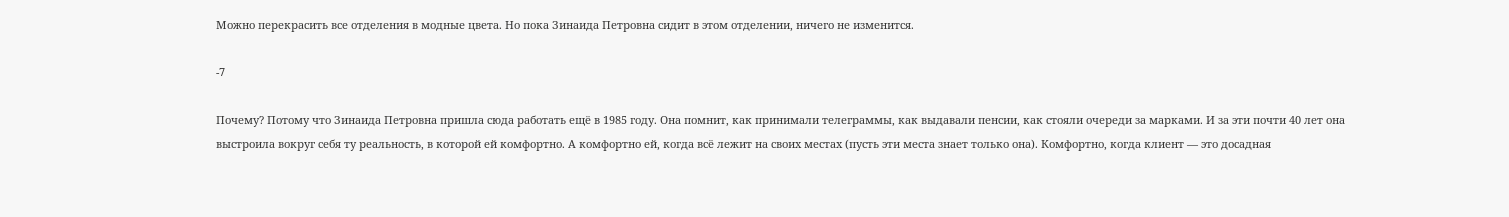Можно перекрасить все отделения в модные цвета. Но пока Зинаида Петровна сидит в этом отделении, ничего не изменится.

-7

Почему? Потому что Зинаида Петровна пришла сюда работать ещё в 1985 году. Она помнит, как принимали телеграммы, как выдавали пенсии, как стояли очереди за марками. И за эти почти 40 лет она выстроила вокруг себя ту реальность, в которой ей комфортно. А комфортно ей, когда всё лежит на своих местах (пусть эти места знает только она). Комфортно, когда клиент — это досадная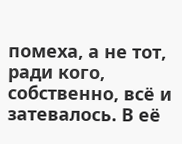помеха, а не тот, ради кого, собственно, всё и затевалось. В её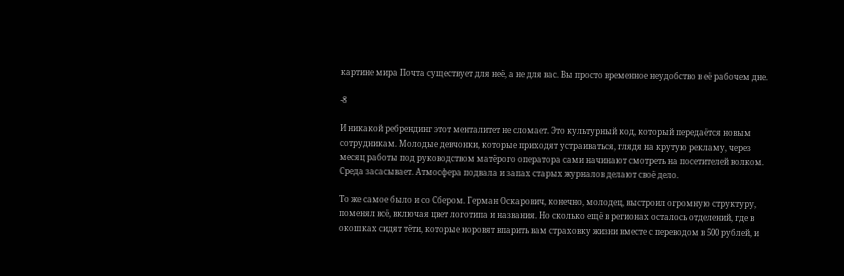картине мира Почта существует для неё, а не для вас. Вы просто временное неудобство в её рабочем дне.

-8

И никакой ребрендинг этот менталитет не сломает. Это культурный код, который передаётся новым сотрудникам. Молодые девчонки, которые приходят устраиваться, глядя на крутую рекламу, через месяц работы под руководством матёрого оператора сами начинают смотреть на посетителей волком. Среда засасывает. Атмосфера подвала и запах старых журналов делают своё дело.

То же самое было и со Сбером. Герман Оскарович, конечно, молодец, выстроил огромную структуру, поменял всё, включая цвет логотипа и названия. Но сколько ещё в регионах осталось отделений, где в окошках сидят тёти, которые норовят впарить вам страховку жизни вместе с переводом в 500 рублей, и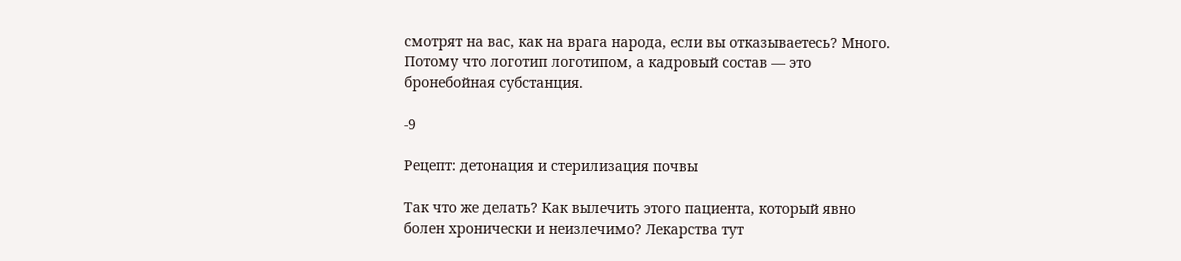смотрят на вас, как на врага народа, если вы отказываетесь? Много. Потому что логотип логотипом, а кадровый состав — это бронебойная субстанция.

-9

Рецепт: детонация и стерилизация почвы

Так что же делать? Как вылечить этого пациента, который явно болен хронически и неизлечимо? Лекарства тут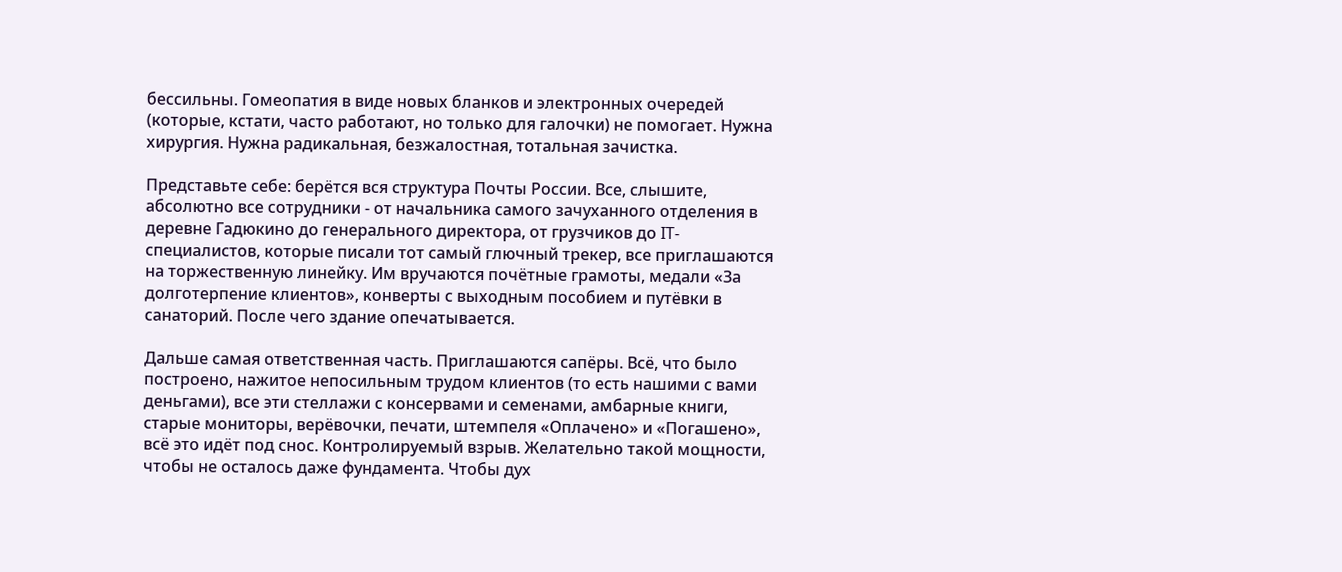бессильны. Гомеопатия в виде новых бланков и электронных очередей (которые, кстати, часто работают, но только для галочки) не помогает. Нужна хирургия. Нужна радикальная, безжалостная, тотальная зачистка.

Представьте себе: берётся вся структура Почты России. Все, слышите, абсолютно все сотрудники - от начальника самого зачуханного отделения в деревне Гадюкино до генерального директора, от грузчиков до IT-специалистов, которые писали тот самый глючный трекер, все приглашаются на торжественную линейку. Им вручаются почётные грамоты, медали «За долготерпение клиентов», конверты с выходным пособием и путёвки в санаторий. После чего здание опечатывается.

Дальше самая ответственная часть. Приглашаются сапёры. Всё, что было построено, нажитое непосильным трудом клиентов (то есть нашими с вами деньгами), все эти стеллажи с консервами и семенами, амбарные книги, старые мониторы, верёвочки, печати, штемпеля «Оплачено» и «Погашено», всё это идёт под снос. Контролируемый взрыв. Желательно такой мощности, чтобы не осталось даже фундамента. Чтобы дух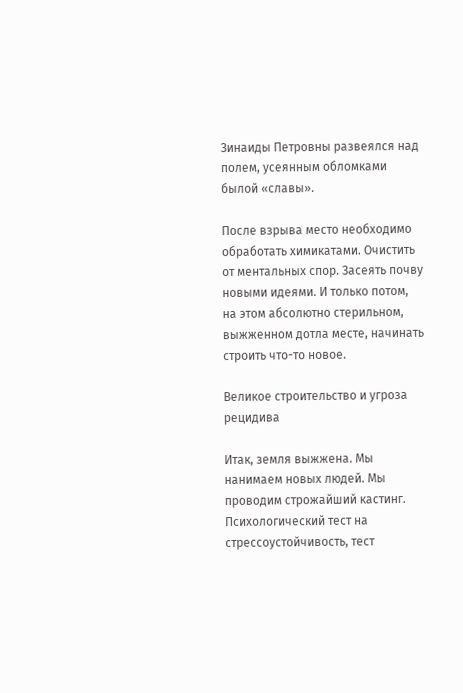Зинаиды Петровны развеялся над полем, усеянным обломками былой «славы».

После взрыва место необходимо обработать химикатами. Очистить от ментальных спор. Засеять почву новыми идеями. И только потом, на этом абсолютно стерильном, выжженном дотла месте, начинать строить что-то новое.

Великое строительство и угроза рецидива

Итак, земля выжжена. Мы нанимаем новых людей. Мы проводим строжайший кастинг. Психологический тест на стрессоустойчивость, тест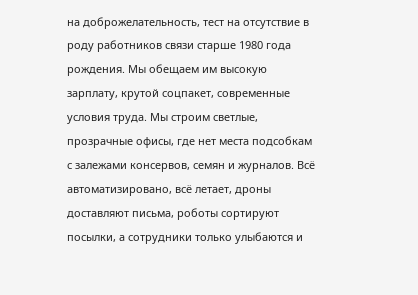на доброжелательность, тест на отсутствие в роду работников связи старше 1980 года рождения. Мы обещаем им высокую зарплату, крутой соцпакет, современные условия труда. Мы строим светлые, прозрачные офисы, где нет места подсобкам с залежами консервов, семян и журналов. Всё автоматизировано, всё летает, дроны доставляют письма, роботы сортируют посылки, а сотрудники только улыбаются и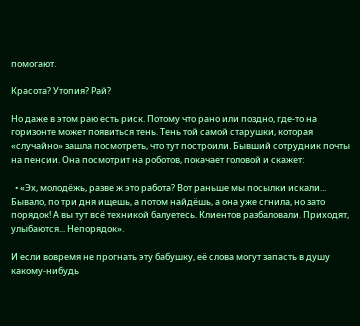помогают.

Красота? Утопия? Рай?

Но даже в этом раю есть риск. Потому что рано или поздно, где-то на горизонте может появиться тень. Тень той самой старушки, которая «случайно» зашла посмотреть, что тут построили. Бывший сотрудник почты на пенсии. Она посмотрит на роботов, покачает головой и скажет:

  • «Эх, молодёжь, разве ж это работа? Вот раньше мы посылки искали... Бывало, по три дня ищешь, а потом найдёшь, а она уже сгнила, но зато порядок! А вы тут всё техникой балуетесь. Клиентов разбаловали. Приходят, улыбаются... Непорядок».

И если вовремя не прогнать эту бабушку, её слова могут запасть в душу какому-нибудь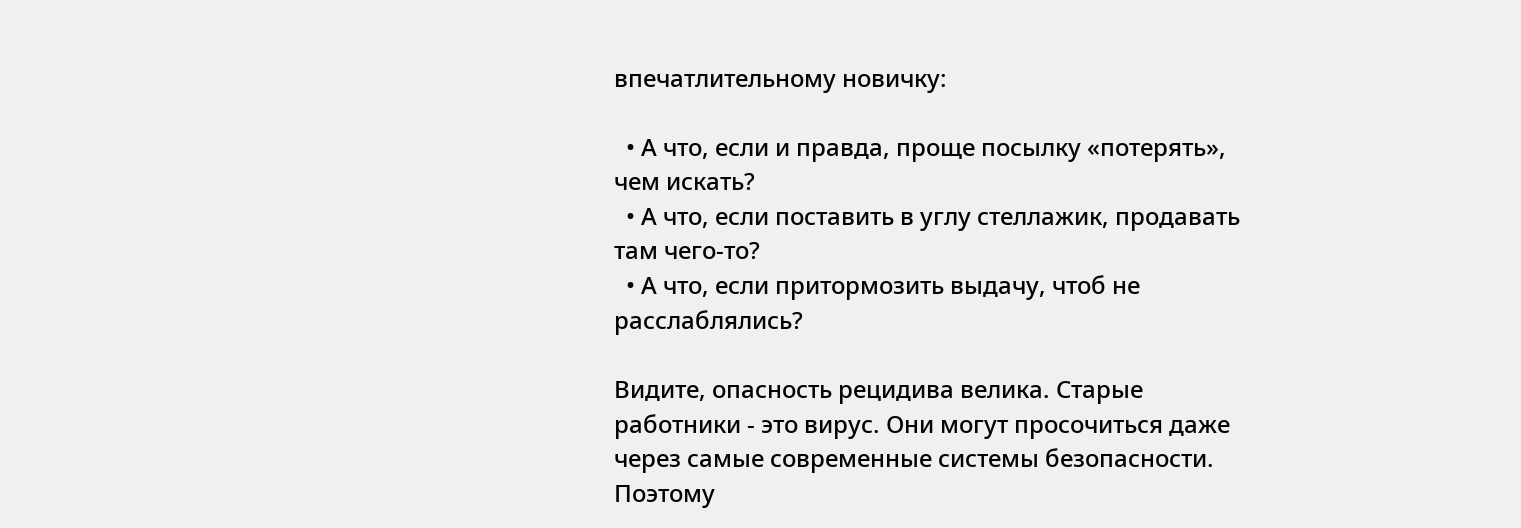впечатлительному новичку:

  • А что, если и правда, проще посылку «потерять», чем искать?
  • А что, если поставить в углу стеллажик, продавать там чего-то?
  • А что, если притормозить выдачу, чтоб не расслаблялись?

Видите, опасность рецидива велика. Старые работники - это вирус. Они могут просочиться даже через самые современные системы безопасности. Поэтому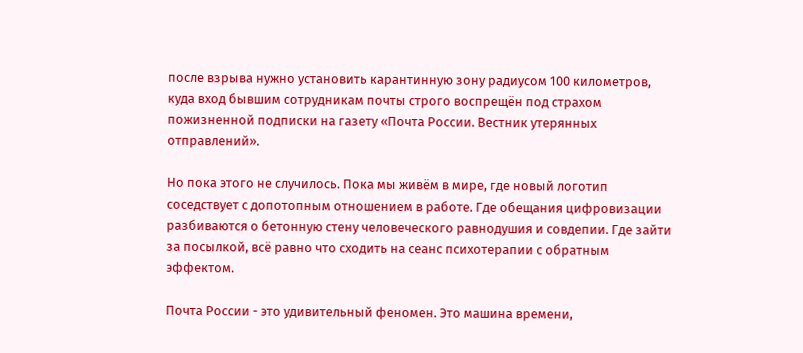после взрыва нужно установить карантинную зону радиусом 100 километров, куда вход бывшим сотрудникам почты строго воспрещён под страхом пожизненной подписки на газету «Почта России. Вестник утерянных отправлений».

Но пока этого не случилось. Пока мы живём в мире, где новый логотип соседствует с допотопным отношением в работе. Где обещания цифровизации разбиваются о бетонную стену человеческого равнодушия и совдепии. Где зайти за посылкой, всё равно что сходить на сеанс психотерапии с обратным эффектом.

Почта России - это удивительный феномен. Это машина времени,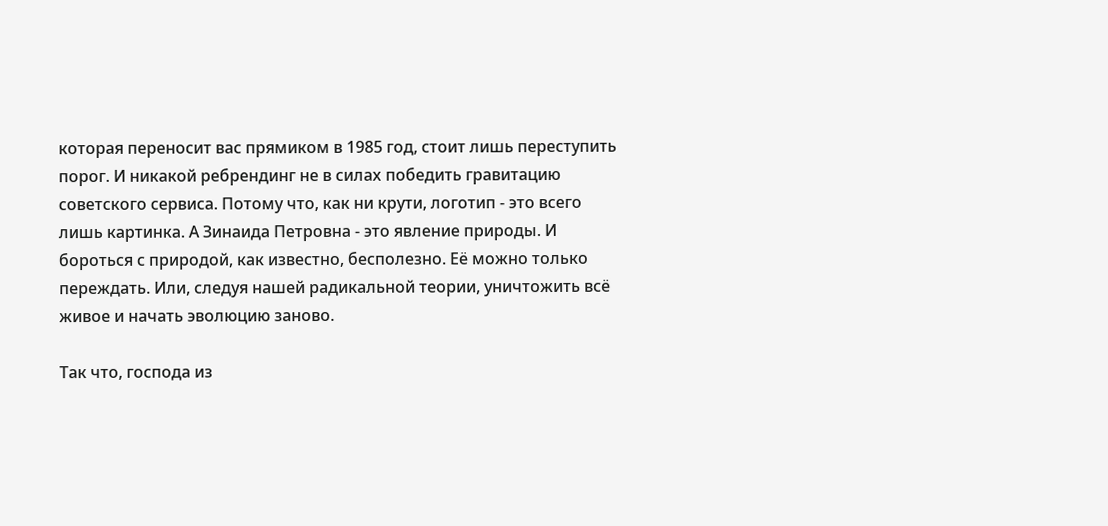которая переносит вас прямиком в 1985 год, стоит лишь переступить порог. И никакой ребрендинг не в силах победить гравитацию советского сервиса. Потому что, как ни крути, логотип - это всего лишь картинка. А Зинаида Петровна - это явление природы. И бороться с природой, как известно, бесполезно. Её можно только переждать. Или, следуя нашей радикальной теории, уничтожить всё живое и начать эволюцию заново.

Так что, господа из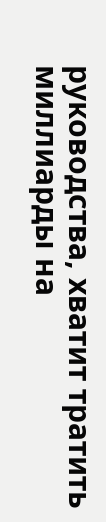руководства, хватит тратить миллиарды на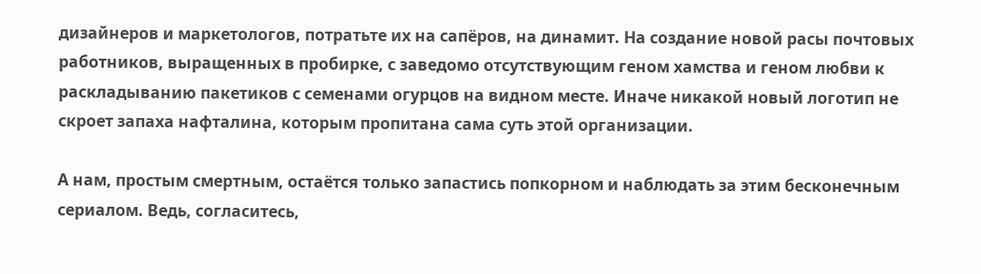дизайнеров и маркетологов, потратьте их на сапёров, на динамит. На создание новой расы почтовых работников, выращенных в пробирке, с заведомо отсутствующим геном хамства и геном любви к раскладыванию пакетиков с семенами огурцов на видном месте. Иначе никакой новый логотип не скроет запаха нафталина, которым пропитана сама суть этой организации.

А нам, простым смертным, остаётся только запастись попкорном и наблюдать за этим бесконечным сериалом. Ведь, согласитесь,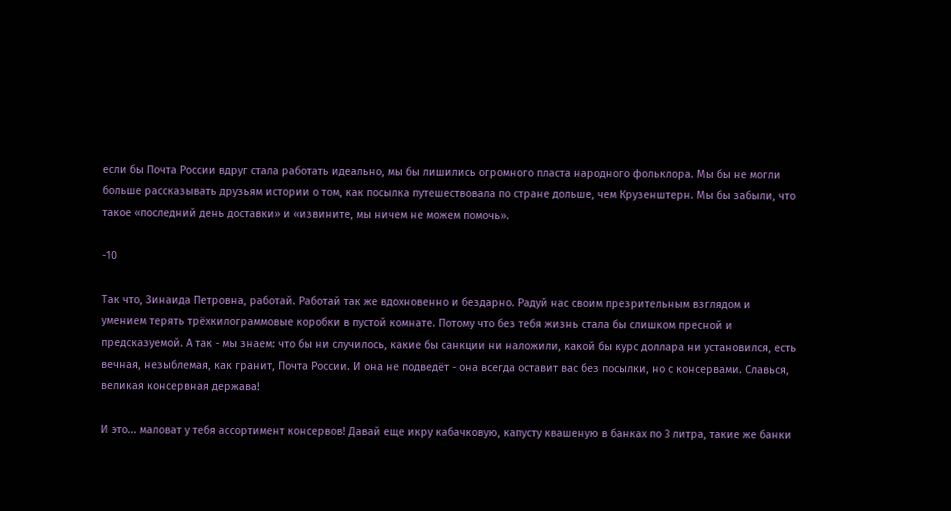если бы Почта России вдруг стала работать идеально, мы бы лишились огромного пласта народного фольклора. Мы бы не могли больше рассказывать друзьям истории о том, как посылка путешествовала по стране дольше, чем Крузенштерн. Мы бы забыли, что такое «последний день доставки» и «извините, мы ничем не можем помочь».

-10

Так что, Зинаида Петровна, работай. Работай так же вдохновенно и бездарно. Радуй нас своим презрительным взглядом и умением терять трёхкилограммовые коробки в пустой комнате. Потому что без тебя жизнь стала бы слишком пресной и предсказуемой. А так - мы знаем: что бы ни случилось, какие бы санкции ни наложили, какой бы курс доллара ни установился, есть вечная, незыблемая, как гранит, Почта России. И она не подведёт - она всегда оставит вас без посылки, но с консервами. Славься, великая консервная держава!

И это... маловат у тебя ассортимент консервов! Давай еще икру кабачковую, капусту квашеную в банках по 3 литра, такие же банки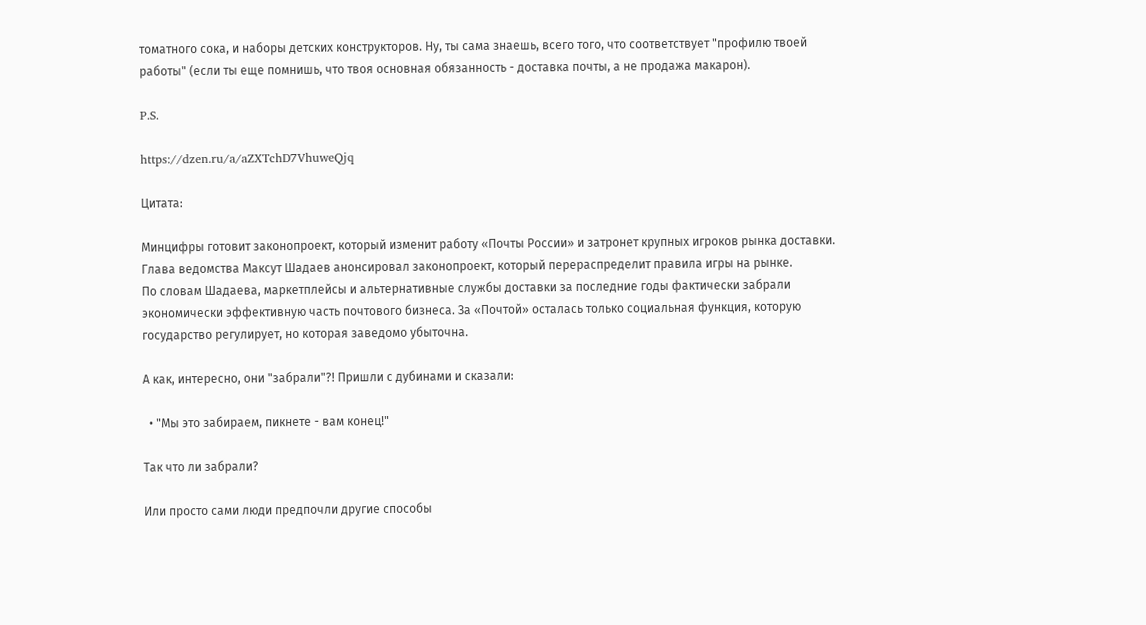томатного сока, и наборы детских конструкторов. Ну, ты сама знаешь, всего того, что соответствует "профилю твоей работы" (если ты еще помнишь, что твоя основная обязанность - доставка почты, а не продажа макарон).

P.S.

https://dzen.ru/a/aZXTchD7VhuweQjq

Цитата:

Минцифры готовит законопроект, который изменит работу «Почты России» и затронет крупных игроков рынка доставки. Глава ведомства Максут Шадаев анонсировал законопроект, который перераспределит правила игры на рынке.
По словам Шадаева, маркетплейсы и альтернативные службы доставки за последние годы фактически забрали экономически эффективную часть почтового бизнеса. За «Почтой» осталась только социальная функция, которую государство регулирует, но которая заведомо убыточна.

А как, интересно, они "забрали"?! Пришли с дубинами и сказали:

  • "Мы это забираем, пикнете - вам конец!"

Так что ли забрали?

Или просто сами люди предпочли другие способы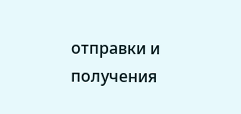отправки и получения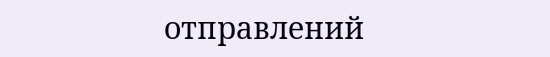отправлений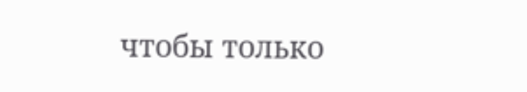чтобы только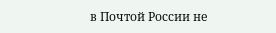в Почтой России не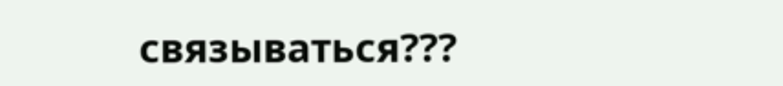связываться???